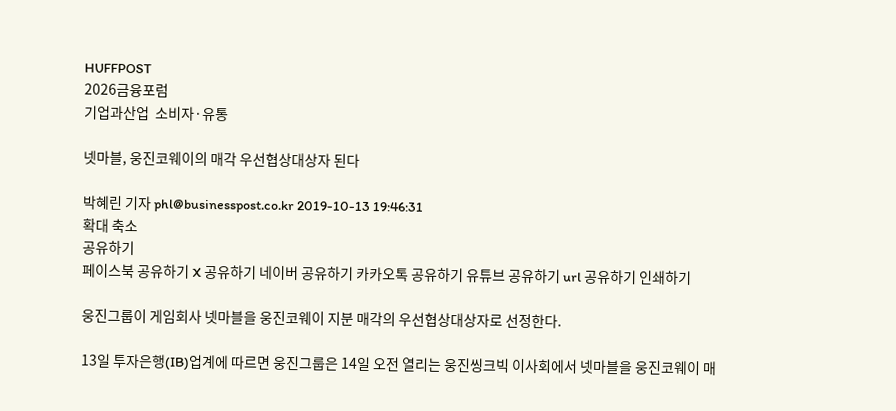HUFFPOST
2026금융포럼
기업과산업  소비자·유통

넷마블, 웅진코웨이의 매각 우선협상대상자 된다

박혜린 기자 phl@businesspost.co.kr 2019-10-13 19:46:31
확대 축소
공유하기
페이스북 공유하기 X 공유하기 네이버 공유하기 카카오톡 공유하기 유튜브 공유하기 url 공유하기 인쇄하기

웅진그룹이 게임회사 넷마블을 웅진코웨이 지분 매각의 우선협상대상자로 선정한다.

13일 투자은행(IB)업계에 따르면 웅진그룹은 14일 오전 열리는 웅진씽크빅 이사회에서 넷마블을 웅진코웨이 매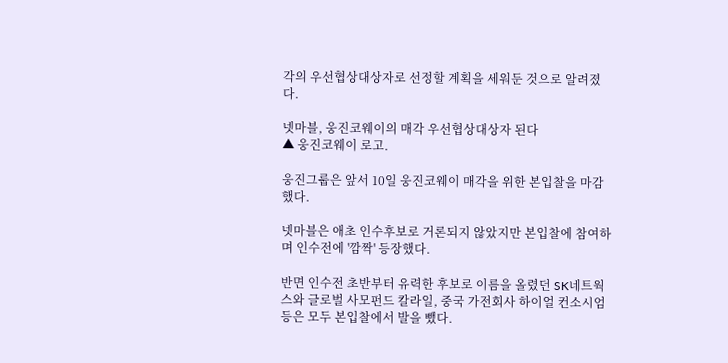각의 우선협상대상자로 선정할 계획을 세워둔 것으로 알려졌다.

넷마블, 웅진코웨이의 매각 우선협상대상자 된다
▲ 웅진코웨이 로고.

웅진그룹은 앞서 10일 웅진코웨이 매각을 위한 본입찰을 마감했다.

넷마블은 애초 인수후보로 거론되지 않았지만 본입찰에 참여하며 인수전에 '깜짝' 등장했다.

반면 인수전 초반부터 유력한 후보로 이름을 올렸던 SK네트웍스와 글로벌 사모펀드 칼라일, 중국 가전회사 하이얼 컨소시엄 등은 모두 본입찰에서 발을 뺐다.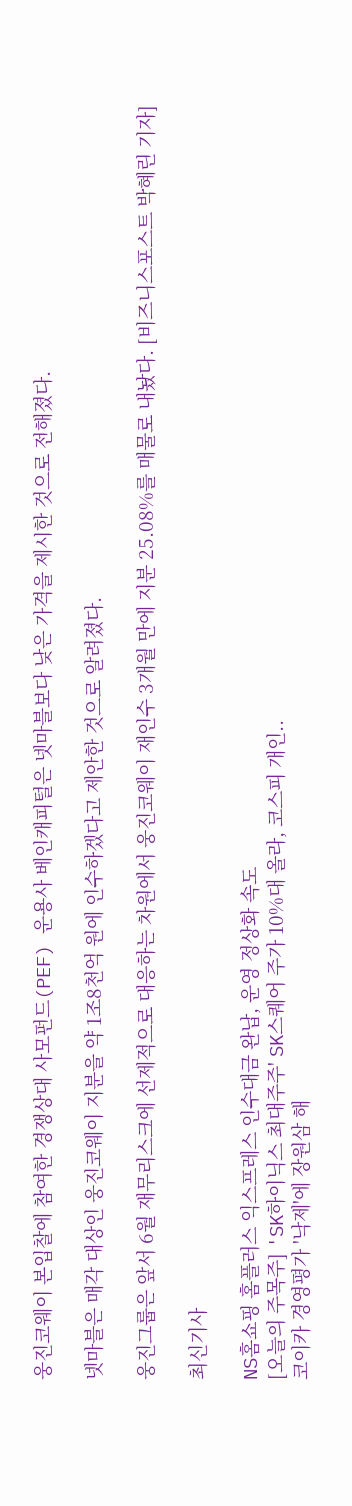웅진코웨이 본입찰에 참여한 경쟁상대 사모펀드(PEF) 운용사 베인캐피털은 넷마블보다 낮은 가격을 제시한 것으로 전해졌다.

넷마블은 매각 대상인 웅진코웨이 지분을 약 1조8천억 원에 인수하겠다고 제안한 것으로 알려졌다.

웅진그룹은 앞서 6월 재무리스크에 선제적으로 대응하는 차원에서 웅진코웨이 재인수 3개월 만에 지분 25.08%를 매물로 내놨다. [비즈니스포스트 박혜린 기자]

최신기사

NS홈쇼핑 홈플러스 익스프레스 인수대금 완납, 운영 정상화 속도
[오늘의 주목주] 'SK하이닉스 최대주주' SK스퀘어 주가 10%대 올라, 코스피 개인..
코이카 경영평가 '낙제'에 장원삼 해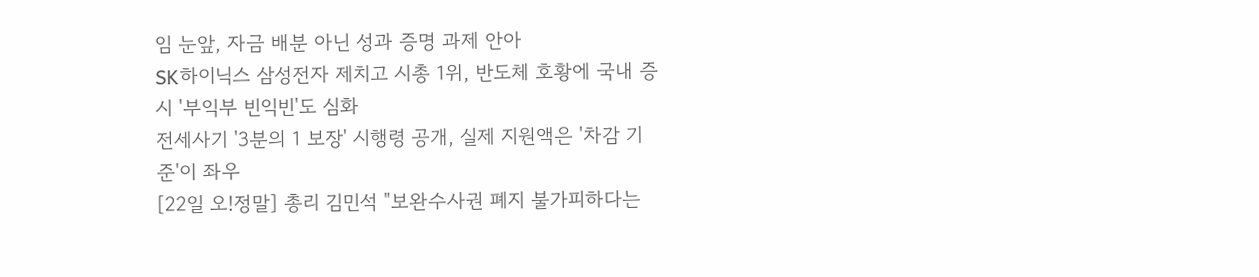임 눈앞, 자금 배분 아닌 성과 증명 과제 안아
SK하이닉스 삼성전자 제치고 시총 1위, 반도체 호황에 국내 증시 '부익부 빈익빈'도 심화
전세사기 '3분의 1 보장' 시행령 공개, 실제 지원액은 '차감 기준'이 좌우
[22일 오!정말] 총리 김민석 "보완수사권 폐지 불가피하다는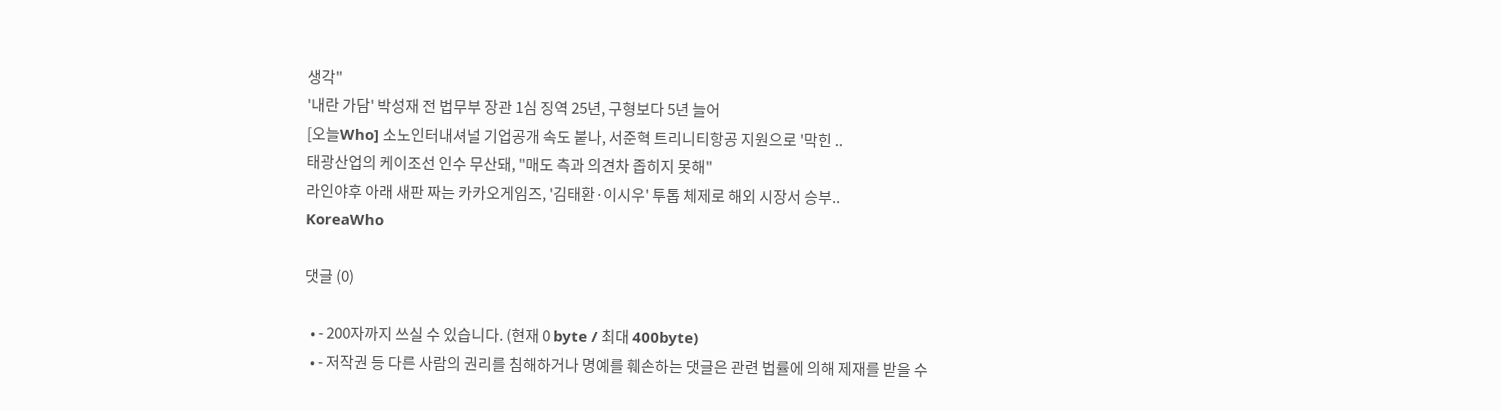생각"
'내란 가담' 박성재 전 법무부 장관 1심 징역 25년, 구형보다 5년 늘어
[오늘Who] 소노인터내셔널 기업공개 속도 붙나, 서준혁 트리니티항공 지원으로 '막힌 ..
태광산업의 케이조선 인수 무산돼, "매도 측과 의견차 좁히지 못해"
라인야후 아래 새판 짜는 카카오게임즈, '김태환·이시우' 투톱 체제로 해외 시장서 승부..
KoreaWho

댓글 (0)

  • - 200자까지 쓰실 수 있습니다. (현재 0 byte / 최대 400byte)
  • - 저작권 등 다른 사람의 권리를 침해하거나 명예를 훼손하는 댓글은 관련 법률에 의해 제재를 받을 수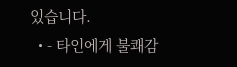있습니다.
  • - 타인에게 불쾌감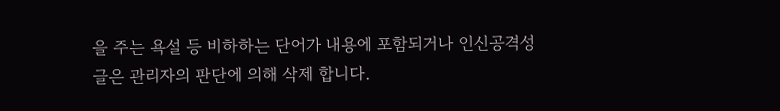을 주는 욕설 등 비하하는 단어가 내용에 포함되거나 인신공격성 글은 관리자의 판단에 의해 삭제 합니다.